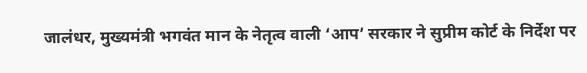जालंधर, मुख्यमंत्री भगवंत मान के नेतृत्व वाली ‘आप’ सरकार ने सुप्रीम कोर्ट के निर्देश पर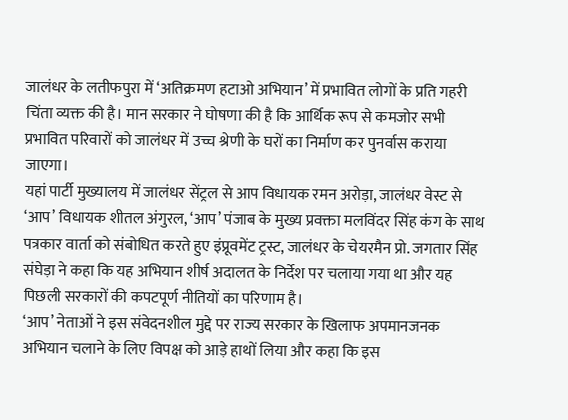जालंधर के लतीफपुरा में ‘अतिक्रमण हटाओ अभियान’ में प्रभावित लोगों के प्रति गहरी चिंता व्यक्त की है। मान सरकार ने घोषणा की है कि आर्थिक रूप से कमजोर सभी प्रभावित परिवारों को जालंधर में उच्च श्रेणी के घरों का निर्माण कर पुनर्वास कराया जाएगा।
यहां पार्टी मुख्यालय में जालंधर सेंट्रल से आप विधायक रमन अरोड़ा, जालंधर वेस्ट से ‘आप’ विधायक शीतल अंगुरल, ‘आप’ पंजाब के मुख्य प्रवक्ता मलविंदर सिंह कंग के साथ पत्रकार वार्ता को संबोधित करते हुए इंप्रूवमेंट ट्रस्ट, जालंधर के चेयरमैन प्रो. जगतार सिंह संघेड़ा ने कहा कि यह अभियान शीर्ष अदालत के निर्देश पर चलाया गया था और यह पिछली सरकारों की कपटपूर्ण नीतियों का परिणाम है।
‘आप’ नेताओं ने इस संवेदनशील मुद्दे पर राज्य सरकार के खिलाफ अपमानजनक अभियान चलाने के लिए विपक्ष को आड़े हाथों लिया और कहा कि इस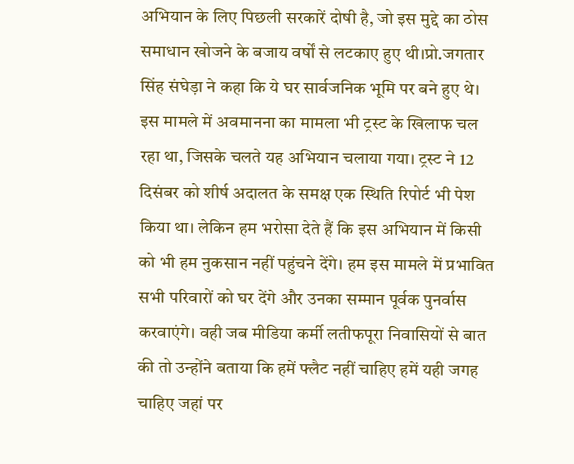अभियान के लिए पिछली सरकारें दोषी है, जो इस मुद्दे का ठोस समाधान खोजने के बजाय वर्षों से लटकाए हुए थी।प्रो.जगतार सिंह संघेड़ा ने कहा कि ये घर सार्वजनिक भूमि पर बने हुए थे। इस मामले में अवमानना का मामला भी ट्रस्ट के खिलाफ चल रहा था, जिसके चलते यह अभियान चलाया गया। ट्रस्ट ने 12 दिसंबर को शीर्ष अदालत के समक्ष एक स्थिति रिपोर्ट भी पेश किया था। लेकिन हम भरोसा देते हैं कि इस अभियान में किसी को भी हम नुकसान नहीं पहुंचने देंगे। हम इस मामले में प्रभावित सभी परिवारों को घर देंगे और उनका सम्मान पूर्वक पुनर्वास करवाएंगे। वही जब मीडिया कर्मी लतीफपूरा निवासियों से बात की तो उन्होंने बताया कि हमें फ्लैट नहीं चाहिए हमें यही जगह चाहिए जहां पर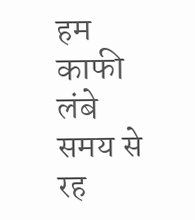हम काफी लंबे समय से रह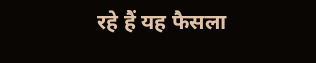रहे हैं यह फैसला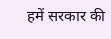हमें सरकार की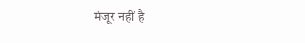मंजूर नहीं है